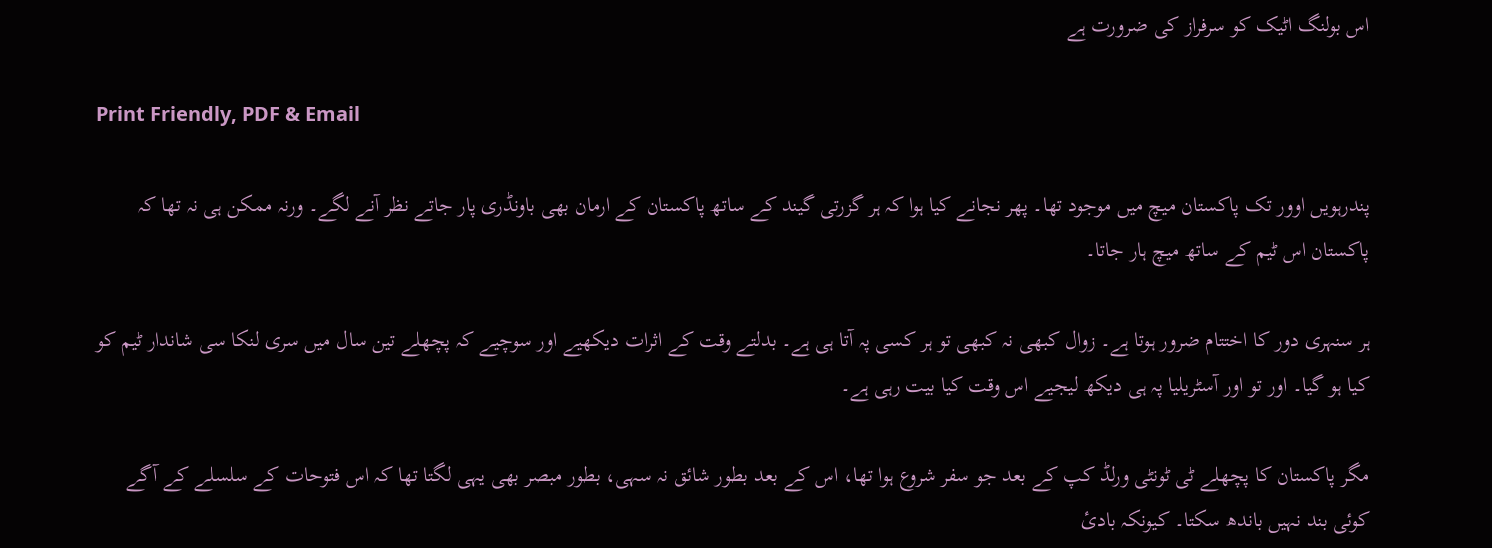اس بولنگ اٹیک کو سرفراز کی ضرورت ہے

Print Friendly, PDF & Email

پندرہویں اوور تک پاکستان میچ میں موجود تھا۔ پھر نجانے کیا ہوا کہ ہر گزرتی گیند کے ساتھ پاکستان کے ارمان بھی باونڈری پار جاتے نظر آنے لگے۔ ورنہ ممکن ہی نہ تھا کہ پاکستان اس ٹیم کے ساتھ میچ ہار جاتا۔

ہر سنہری دور کا اختتام ضرور ہوتا ہے۔ زوال کبھی نہ کبھی تو ہر کسی پہ آتا ہی ہے۔ بدلتے وقت کے اثرات دیکھیے اور سوچیے کہ پچھلے تین سال میں سری لنکا سی شاندار ٹیم کو کیا ہو گیا۔ اور تو اور آسٹریلیا پہ ہی دیکھ لیجیے اس وقت کیا بیت رہی ہے۔

مگر پاکستان کا پچھلے ٹی ٹونٹی ورلڈ کپ کے بعد جو سفر شروع ہوا تھا، اس کے بعد بطور شائق نہ سہی، بطور مبصر بھی یہی لگتا تھا کہ اس فتوحات کے سلسلے کے آگے کوئی بند نہیں باندھ سکتا۔ کیونکہ بادیٔ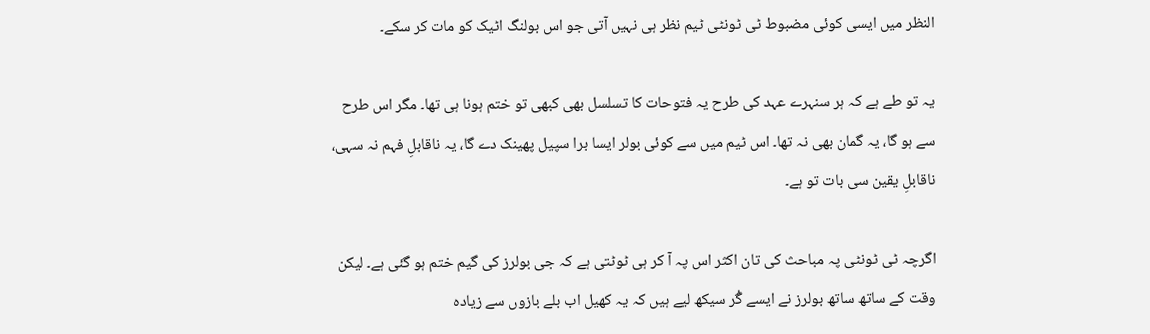النظر میں ایسی کوئی مضبوط ٹی ٹونٹی ٹیم نظر ہی نہیں آتی جو اس بولنگ اٹیک کو مات کر سکے۔

یہ تو طے ہے کہ ہر سنہرے عہد کی طرح یہ فتوحات کا تسلسل بھی کبھی تو ختم ہونا ہی تھا۔ مگر اس طرح سے ہو گا، یہ گمان بھی نہ تھا۔ اس ٹیم میں سے کوئی بولر ایسا برا سپیل پھینک دے گا، یہ ناقابلِ فہم نہ سہی، ناقابلِ یقین سی بات تو ہے۔

اگرچہ ٹی ٹونٹی پہ مباحث کی تان اکثر اس پہ آ کر ہی ٹوٹتی ہے کہ جی بولرز کی گیم ختم ہو گئی ہے۔ لیکن وقت کے ساتھ ساتھ بولرز نے ایسے گُر سیکھ لیے ہیں کہ یہ کھیل اب بلے بازوں سے زیادہ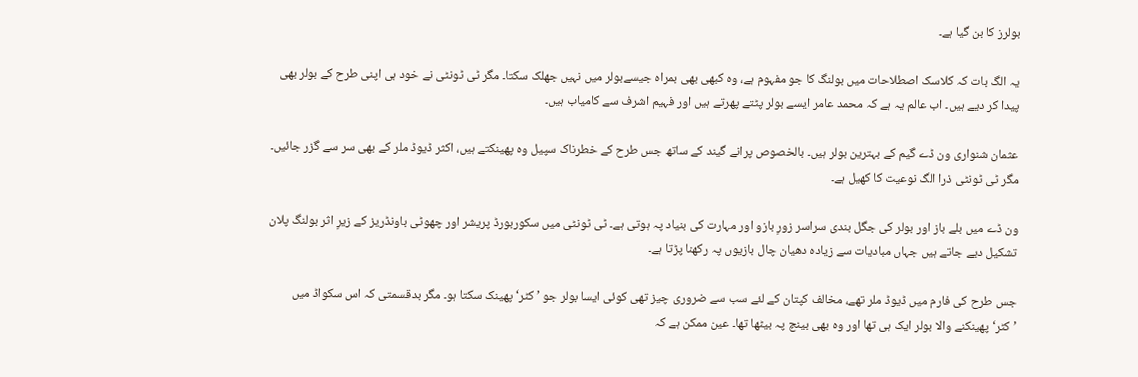بولرز کا بن گیا ہے۔

یہ الگ بات کہ کلاسک اصطلاحات میں بولنگ کا جو مفہوم ہے، وہ کبھی بھی بمراہ جیسےبولر میں نہیں جھلک سکتا۔ مگر ٹی ٹونٹی نے خود ہی اپنی طرح کے بولر بھی پیدا کر دیے ہیں۔ اب عالم یہ ہے کہ محمد عامر ایسے بولر پٹتے پھرتے ہیں اور فہیم اشرف سے کامیاب ہیں۔

عثمان شنواری ون ڈے گیم کے بہترین بولر ہیں۔ بالخصوص پرانے گیند کے ساتھ جس طرح کے خطرناک سپیل وہ پھینکتے ہیں، اکثر ڈیوڈ ملر کے بھی سر سے گزر جائیں۔ مگر ٹی ٹونٹی ذرا الگ نوعیت کا کھیل ہے۔

ون ڈے میں بلے باز اور بولر کی جگل بندی سراسر زورِ بازو اور مہارت کی بنیاد پہ ہوتی ہے۔ ٹی ٹونٹی میں سکوربورڈ پریشر اور چھوٹی باونڈریز کے زیرِ اثر بولنگ پلان تشکیل دیے جاتے ہیں جہاں مبادیات سے زیادہ دھیان چال بازیوں پہ رکھنا پڑتا ہے۔

جس طرح کی فارم میں ڈیوڈ ملر تھے، مخالف کپتان کے لئے سب سے ضروری چیز تھی کوئی ایسا بولر جو ’کٹر‘ پھینک سکتا ہو۔ مگر بدقسمتی کہ اس سکواڈ میں ’کٹر‘ پھینکنے والا بولر ایک ہی تھا اور وہ بھی بینچ پہ بیٹھا تھا۔ عین ممکن ہے کہ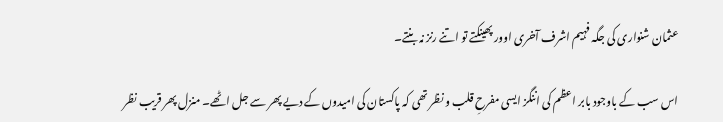عثمان شنواری کی جگہ فہیم اشرف آخری اوور پھینکتے تو اتنے رنز نہ بنتے۔

اس سب کے باوجود بابر اعظم کی اننگز ایسی مفرحِ قلب و نظر تھی کہ پاکستان کی امیدوں کے دیے پھر سے جل اٹھے۔ منزل پھر قریب نظر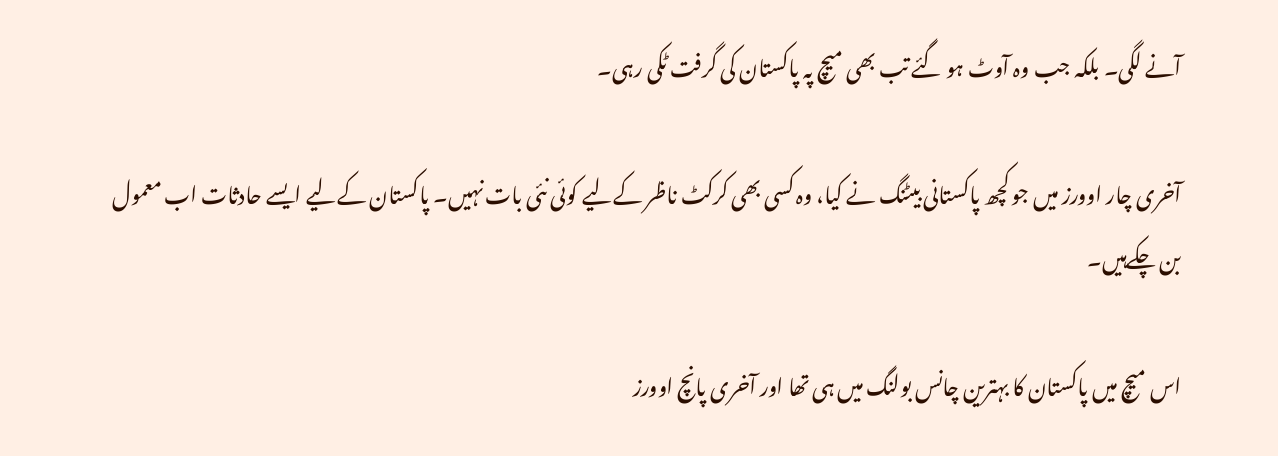آنے لگی۔ بلکہ جب وہ آوٹ ہو گئے تب بھی میچ پہ پاکستان کی گرفت ٹکی رہی۔

آخری چار اوورز میں جو کچھ پاکستانی بیٹنگ نے کیا، وہ کسی بھی کرکٹ ناظر کےلیے کوئی نئی بات نہیں۔ پاکستان کےلیے ایسے حادثات اب معمول بن چکےہیں۔

اس میچ میں پاکستان کا بہترین چانس بولنگ میں ہی تھا اور آخری پانچ اوورز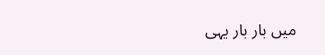میں بار بار یہی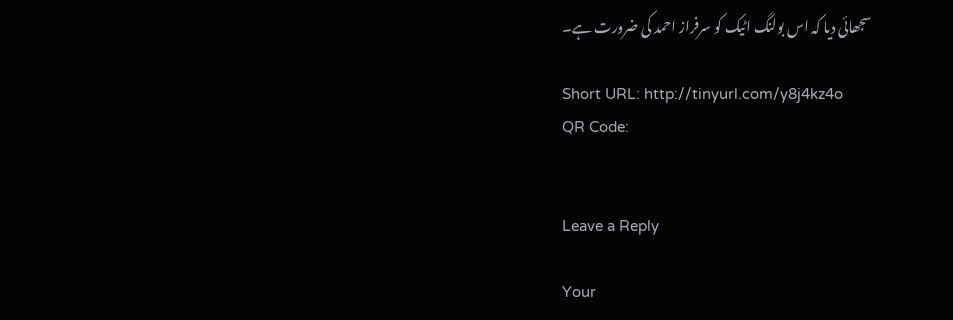سجھائی دیا کہ اس بولنگ اٹیک کو سرفراز احمد کی ضرورت ہے۔

Short URL: http://tinyurl.com/y8j4kz4o
QR Code:


Leave a Reply

Your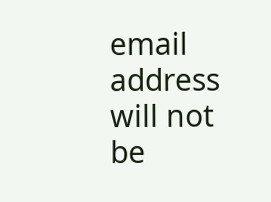email address will not be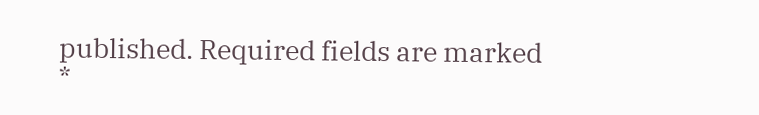published. Required fields are marked *